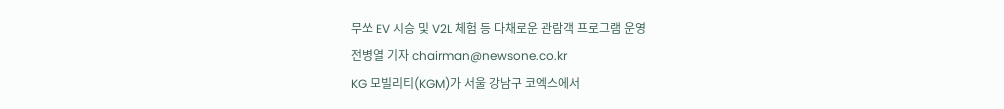무쏘 EV 시승 및 V2L 체험 등 다채로운 관람객 프로그램 운영
전병열 기자 chairman@newsone.co.kr
KG 모빌리티(KGM)가 서울 강남구 코엑스에서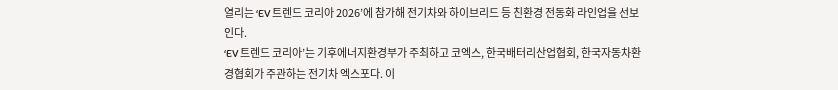열리는 ‘EV 트렌드 코리아 2026’에 참가해 전기차와 하이브리드 등 친환경 전동화 라인업을 선보인다.
‘EV 트렌드 코리아’는 기후에너지환경부가 주최하고 코엑스, 한국배터리산업협회, 한국자동차환경협회가 주관하는 전기차 엑스포다. 이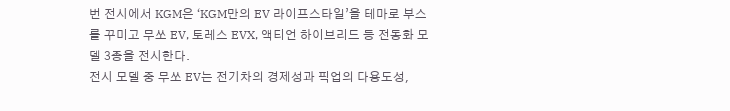번 전시에서 KGM은 ‘KGM만의 EV 라이프스타일’을 테마로 부스를 꾸미고 무쏘 EV, 토레스 EVX, 액티언 하이브리드 등 전동화 모델 3종을 전시한다.
전시 모델 중 무쏘 EV는 전기차의 경제성과 픽업의 다용도성,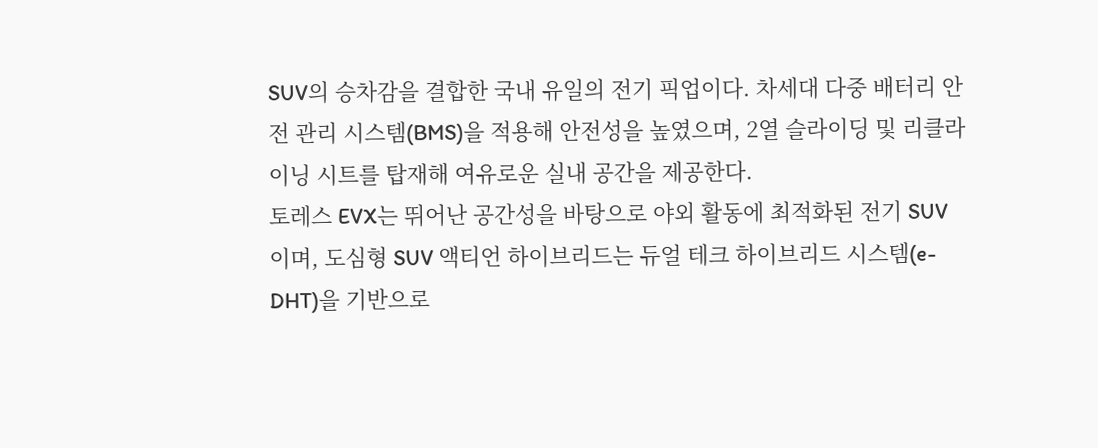SUV의 승차감을 결합한 국내 유일의 전기 픽업이다. 차세대 다중 배터리 안전 관리 시스템(BMS)을 적용해 안전성을 높였으며, 2열 슬라이딩 및 리클라이닝 시트를 탑재해 여유로운 실내 공간을 제공한다.
토레스 EVX는 뛰어난 공간성을 바탕으로 야외 활동에 최적화된 전기 SUV이며, 도심형 SUV 액티언 하이브리드는 듀얼 테크 하이브리드 시스템(e-DHT)을 기반으로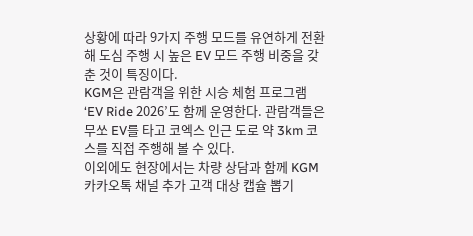상황에 따라 9가지 주행 모드를 유연하게 전환해 도심 주행 시 높은 EV 모드 주행 비중을 갖춘 것이 특징이다.
KGM은 관람객을 위한 시승 체험 프로그램 ‘EV Ride 2026’도 함께 운영한다. 관람객들은 무쏘 EV를 타고 코엑스 인근 도로 약 3km 코스를 직접 주행해 볼 수 있다.
이외에도 현장에서는 차량 상담과 함께 KGM 카카오톡 채널 추가 고객 대상 캡슐 뽑기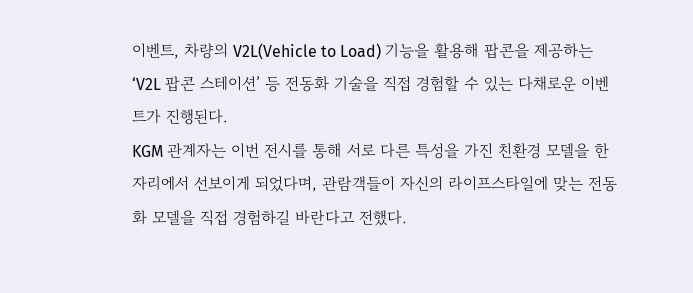이벤트, 차량의 V2L(Vehicle to Load) 기능을 활용해 팝콘을 제공하는 ‘V2L 팝콘 스테이션’ 등 전동화 기술을 직접 경험할 수 있는 다채로운 이벤트가 진행된다.
KGM 관계자는 이번 전시를 통해 서로 다른 특성을 가진 친환경 모델을 한자리에서 선보이게 되었다며, 관람객들이 자신의 라이프스타일에 맞는 전동화 모델을 직접 경험하길 바란다고 전했다.